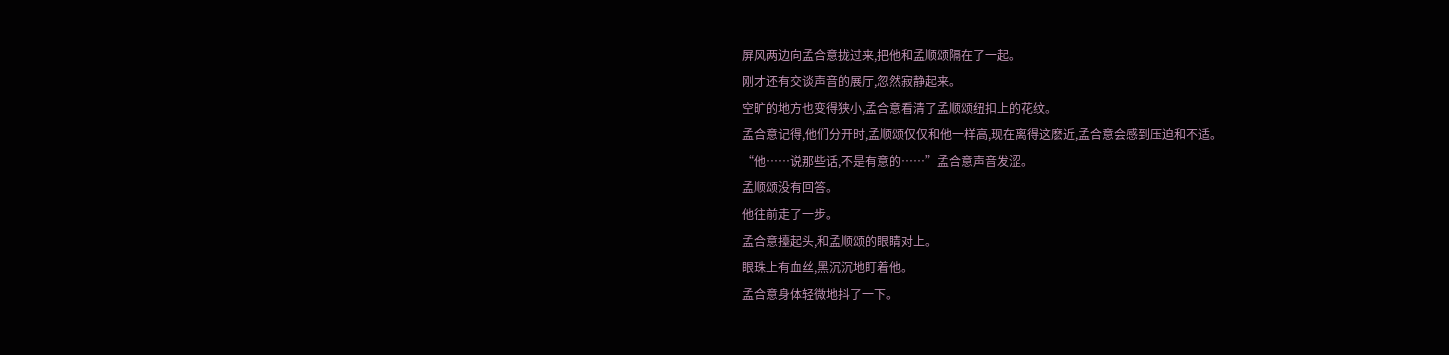屏风两边向孟合意拢过来,把他和孟顺颂隔在了一起。
刚才还有交谈声音的展厅,忽然寂静起来。
空旷的地方也变得狭小,孟合意看清了孟顺颂纽扣上的花纹。
孟合意记得,他们分开时,孟顺颂仅仅和他一样高,现在离得这麽近,孟合意会感到压迫和不适。
“他……说那些话,不是有意的……”孟合意声音发涩。
孟顺颂没有回答。
他往前走了一步。
孟合意擡起头,和孟顺颂的眼睛对上。
眼珠上有血丝,黑沉沉地盯着他。
孟合意身体轻微地抖了一下。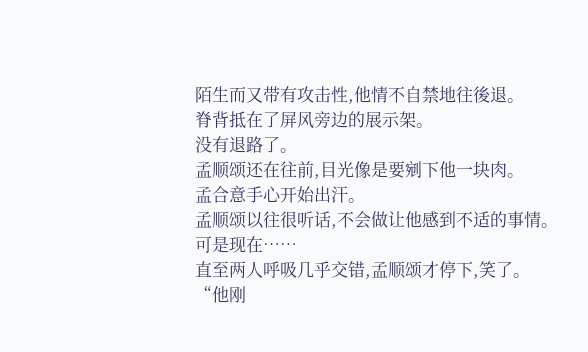陌生而又带有攻击性,他情不自禁地往後退。
脊背抵在了屏风旁边的展示架。
没有退路了。
孟顺颂还在往前,目光像是要剜下他一块肉。
孟合意手心开始出汗。
孟顺颂以往很听话,不会做让他感到不适的事情。
可是现在……
直至两人呼吸几乎交错,孟顺颂才停下,笑了。
“他刚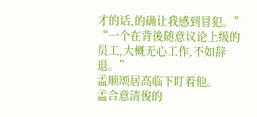才的话,的确让我感到冒犯。”
“一个在背後随意议论上级的员工,大概无心工作,不如辞退。”
孟顺颂居高临下盯着他。
孟合意清俊的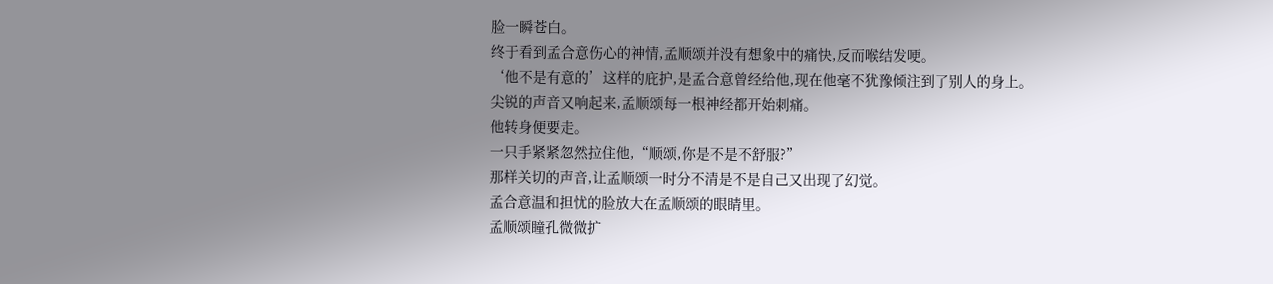脸一瞬苍白。
终于看到孟合意伤心的神情,孟顺颂并没有想象中的痛快,反而喉结发哽。
‘他不是有意的’这样的庇护,是孟合意曾经给他,现在他毫不犹豫倾注到了别人的身上。
尖锐的声音又响起来,孟顺颂每一根神经都开始刺痛。
他转身便要走。
一只手紧紧忽然拉住他,“顺颂,你是不是不舒服?”
那样关切的声音,让孟顺颂一时分不清是不是自己又出现了幻觉。
孟合意温和担忧的脸放大在孟顺颂的眼睛里。
孟顺颂瞳孔微微扩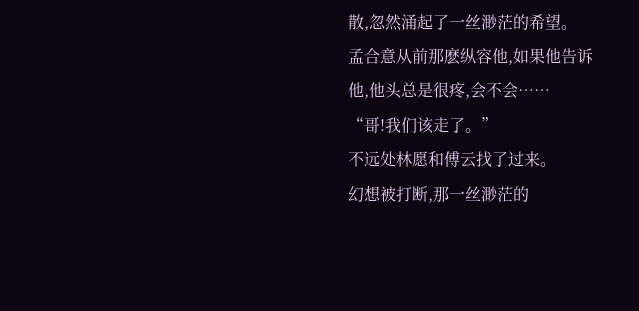散,忽然涌起了一丝渺茫的希望。
孟合意从前那麽纵容他,如果他告诉他,他头总是很疼,会不会……
“哥!我们该走了。”
不远处林愿和傅云找了过来。
幻想被打断,那一丝渺茫的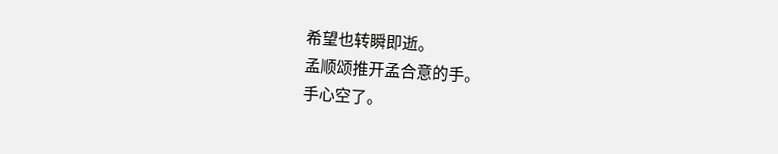希望也转瞬即逝。
孟顺颂推开孟合意的手。
手心空了。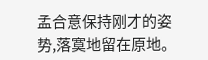孟合意保持刚才的姿势,落寞地留在原地。